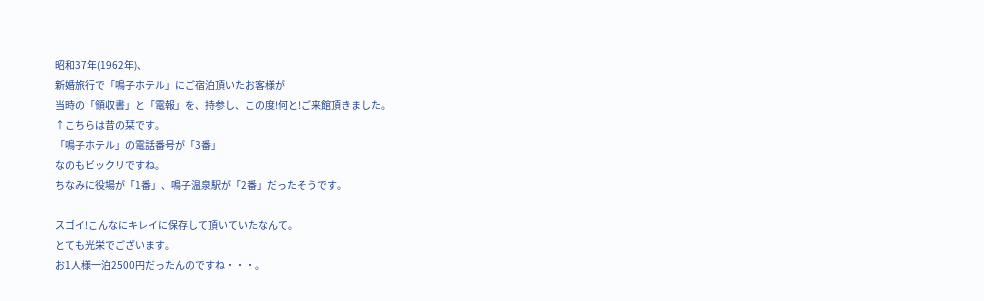昭和37年(1962年)、
新婚旅行で「鳴子ホテル」にご宿泊頂いたお客様が
当時の「領収書」と「電報」を、持参し、この度!何と!ご来館頂きました。
↑こちらは昔の栞です。
「鳴子ホテル」の電話番号が「3番」
なのもビックリですね。
ちなみに役場が「1番」、鳴子温泉駅が「2番」だったそうです。

スゴイ!こんなにキレイに保存して頂いていたなんて。
とても光栄でございます。
お1人様一泊2500円だったんのですね・・・。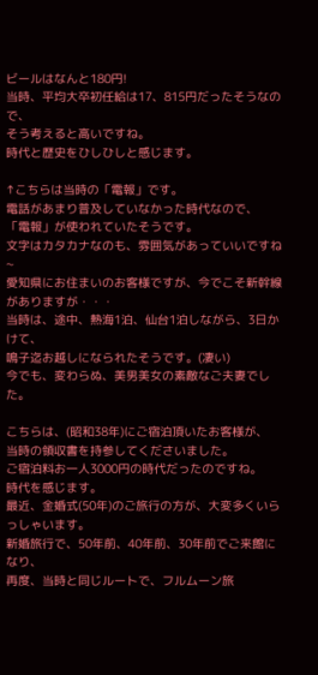ビールはなんと180円!
当時、平均大卒初任給は17、815円だったそうなので、
そう考えると高いですね。
時代と歴史をひしひしと感じます。

↑こちらは当時の「電報」です。
電話があまり普及していなかった時代なので、
「電報」が使われていたそうです。
文字はカタカナなのも、雰囲気があっていいですね~
愛知県にお住まいのお客様ですが、今でこそ新幹線がありますが・・・
当時は、途中、熱海1泊、仙台1泊しながら、3日かけて、
鳴子迄お越しになられたそうです。(凄い)
今でも、変わらぬ、美男美女の素敵なご夫妻でした。

こちらは、(昭和38年)にご宿泊頂いたお客様が、
当時の領収書を持参してくださいました。
ご宿泊料お一人3000円の時代だったのですね。
時代を感じます。
最近、金婚式(50年)のご旅行の方が、大変多くいらっしゃいます。
新婚旅行で、50年前、40年前、30年前でご来館になり、
再度、当時と同じルートで、フルムーン旅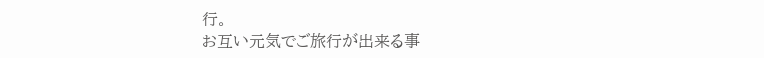行。
お互い元気でご旅行が出来る事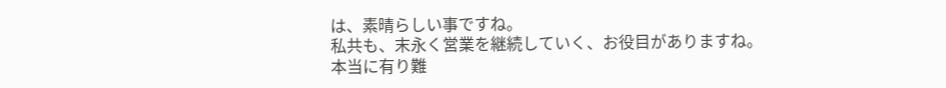は、素晴らしい事ですね。
私共も、末永く営業を継続していく、お役目がありますね。
本当に有り難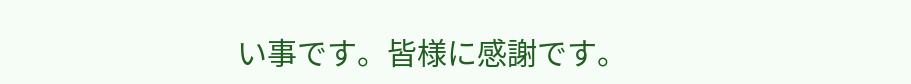い事です。皆様に感謝です。